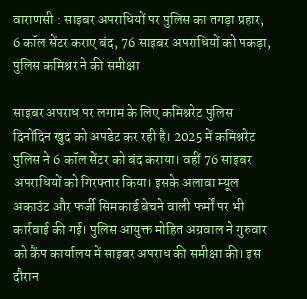वाराणसी : साइबर अपराधियों पर पुलिस का तगड़ा प्रहार, 6 कॉल सेंटर कराए बंद, 76 साइबर अपराधियों को पकड़ा, पुलिस कमिश्नर ने की समीक्षा

साइबर अपराध पर लगाम के लिए कमिश्नरेट पुलिस दिनोंदिन खुद को अपडेट कर रही है। 2025 में कमिश्नरेट पुलिस ने 6 कॉल सेंटर को बंद कराया। वहीं 76 साइबर अपराधियों को गिरफ्तार किया। इसके अलावा म्यूल अकाउंट और फर्जी सिमकार्ड बेचने वाली फर्मों पर भी कार्रवाई की गई। पुलिस आयुक्त मोहित अग्रवाल ने गुरुवार को कैंप कार्यालय में साइबर अपराध की समीक्षा की। इस दौरान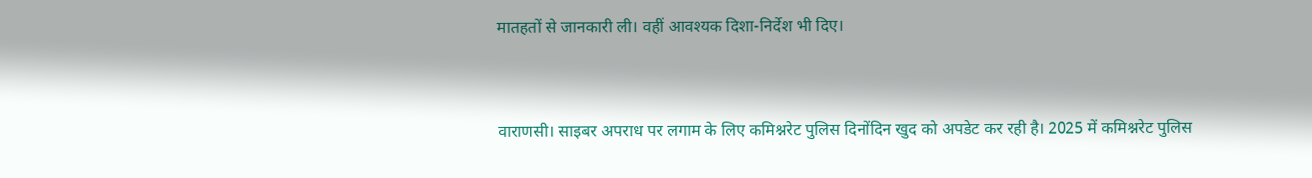मातहतों से जानकारी ली। वहीं आवश्यक दिशा-निर्देश भी दिए।


वाराणसी। साइबर अपराध पर लगाम के लिए कमिश्नरेट पुलिस दिनोंदिन खुद को अपडेट कर रही है। 2025 में कमिश्नरेट पुलिस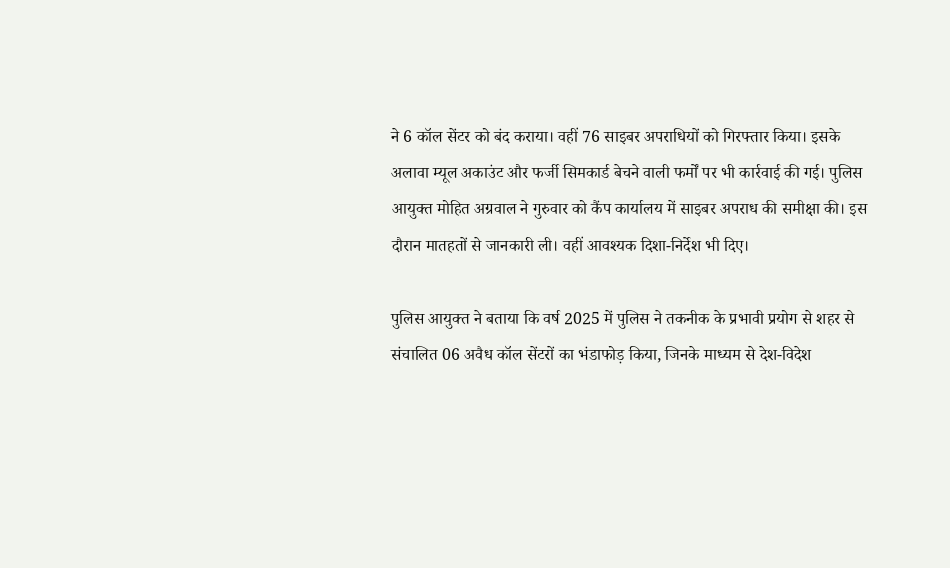ने 6 कॉल सेंटर को बंद कराया। वहीं 76 साइबर अपराधियों को गिरफ्तार किया। इसके अलावा म्यूल अकाउंट और फर्जी सिमकार्ड बेचने वाली फर्मों पर भी कार्रवाई की गई। पुलिस आयुक्त मोहित अग्रवाल ने गुरुवार को कैंप कार्यालय में साइबर अपराध की समीक्षा की। इस दौरान मातहतों से जानकारी ली। वहीं आवश्यक दिशा-निर्देश भी दिए।

पुलिस आयुक्त ने बताया कि वर्ष 2025 में पुलिस ने तकनीक के प्रभावी प्रयोग से शहर से संचालित 06 अवैध कॉल सेंटरों का भंडाफोड़ किया, जिनके माध्यम से देश-विदेश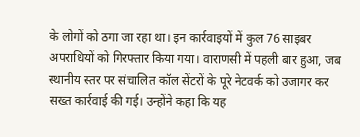के लोगों को ठगा जा रहा था। इन कार्रवाइयों में कुल 76 साइबर अपराधियों को गिरफ्तार किया गया। वाराणसी में पहली बार हुआ, जब स्थानीय स्तर पर संचालित कॉल सेंटरों के पूरे नेटवर्क को उजागर कर सख्त कार्रवाई की गई। उन्होंने कहा कि यह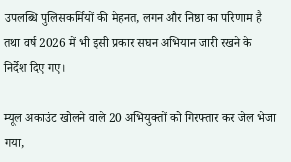उपलब्धि पुलिसकर्मियों की मेहनत, लगन और निष्ठा का परिणाम है तथा वर्ष 2026 में भी इसी प्रकार सघन अभियान जारी रखने के निर्देश दिए गए।

म्यूल अकाउंट खोलने वाले 20 अभियुक्तों को गिरफ्तार कर जेल भेजा गया,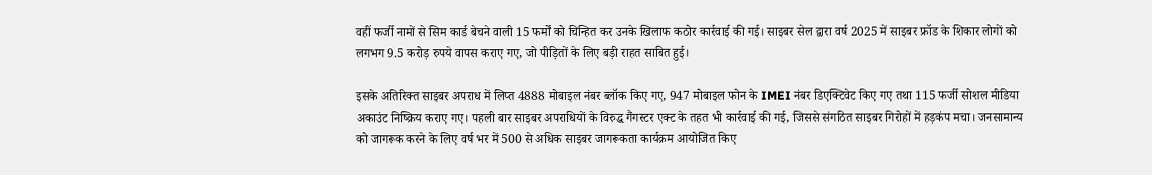वहीं फर्जी नामों से सिम कार्ड बेचने वाली 15 फर्मों को चिन्हित कर उनके खिलाफ कठोर कार्रवाई की गई। साइबर सेल द्वारा वर्ष 2025 में साइबर फ्रॉड के शिकार लोगों को लगभग 9.5 करोड़ रुपये वापस कराए गए, जो पीड़ितों के लिए बड़ी राहत साबित हुई।

इसके अतिरिक्त साइबर अपराध में लिप्त 4888 मोबाइल नंबर ब्लॉक किए गए, 947 मोबाइल फोन के IMEI नंबर डिएक्टिवेट किए गए तथा 115 फर्जी सोशल मीडिया अकाउंट निष्क्रिय कराए गए। पहली बार साइबर अपराधियों के विरुद्ध गैंगस्टर एक्ट के तहत भी कार्रवाई की गई, जिससे संगठित साइबर गिरोहों में हड़कंप मचा। जनसामान्य को जागरूक करने के लिए वर्ष भर में 500 से अधिक साइबर जागरूकता कार्यक्रम आयोजित किए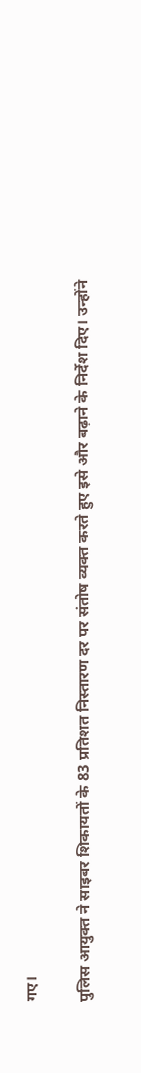गए।

पुलिस आयुक्त ने साइबर शिकायतों के 83 प्रतिशत निस्तारण दर पर संतोष व्यक्त करते हुए इसे और बढ़ाने के निर्देश दिए। उन्होंने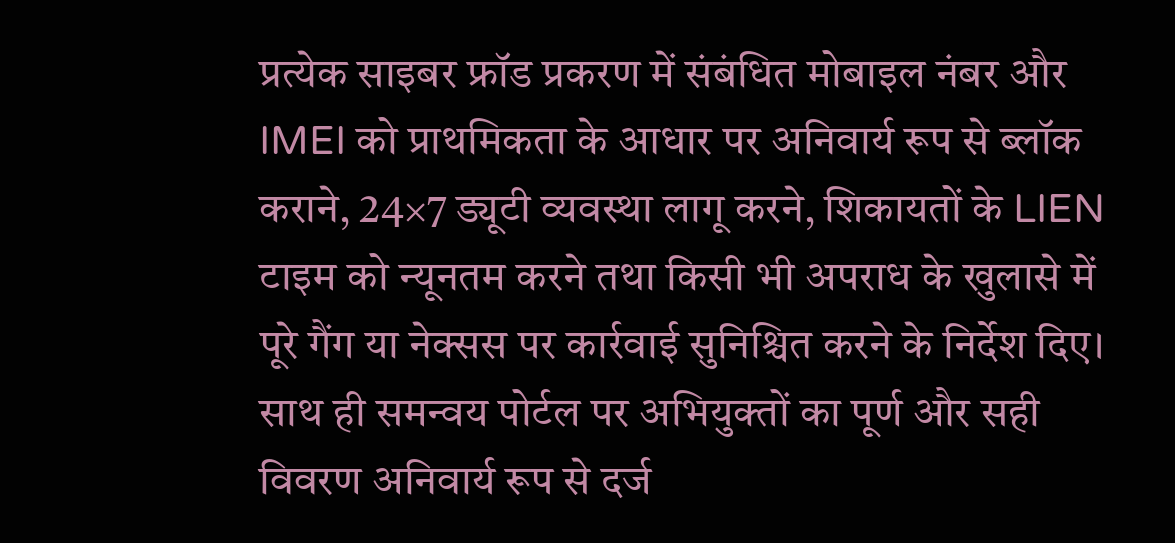प्रत्येक साइबर फ्रॉड प्रकरण में संबंधित मोबाइल नंबर और IMEI को प्राथमिकता के आधार पर अनिवार्य रूप से ब्लॉक कराने, 24×7 ड्यूटी व्यवस्था लागू करने, शिकायतों के LIEN टाइम को न्यूनतम करने तथा किसी भी अपराध के खुलासे में पूरे गैंग या नेक्सस पर कार्रवाई सुनिश्चित करने के निर्देश दिए। साथ ही समन्वय पोर्टल पर अभियुक्तों का पूर्ण और सही विवरण अनिवार्य रूप से दर्ज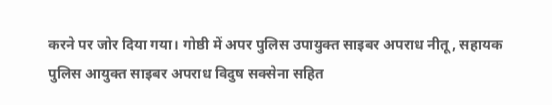करने पर जोर दिया गया। गोष्ठी में अपर पुलिस उपायुक्त साइबर अपराध नीतू, सहायक पुलिस आयुक्त साइबर अपराध विदुष सक्सेना सहित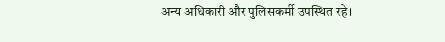अन्य अधिकारी और पुलिसकर्मी उपस्थित रहे।